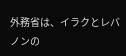外務省は、イラクとレバノンの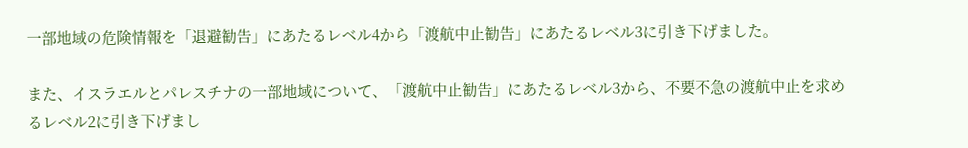一部地域の危険情報を「退避勧告」にあたるレベル4から「渡航中止勧告」にあたるレベル3に引き下げました。

また、イスラエルとパレスチナの一部地域について、「渡航中止勧告」にあたるレベル3から、不要不急の渡航中止を求めるレベル2に引き下げまし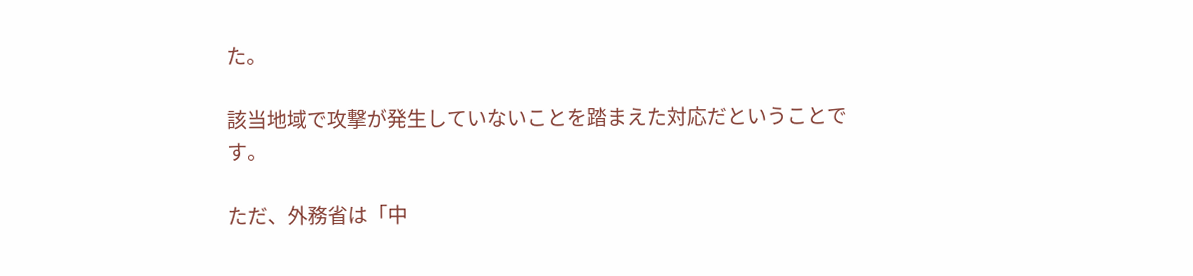た。

該当地域で攻撃が発生していないことを踏まえた対応だということです。

ただ、外務省は「中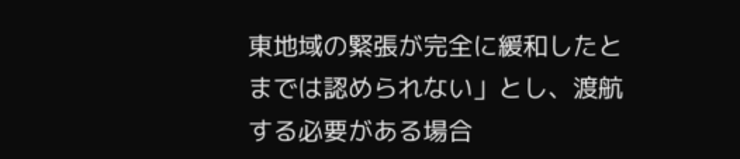東地域の緊張が完全に緩和したとまでは認められない」とし、渡航する必要がある場合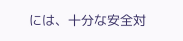には、十分な安全対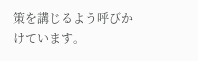策を講じるよう呼びかけています。